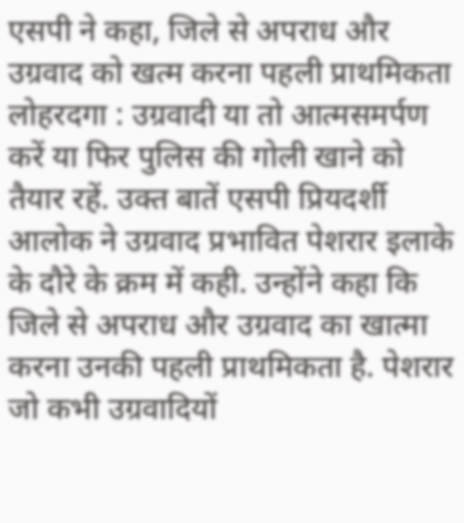एसपी ने कहा, जिले से अपराध और उग्रवाद को खत्म करना पहली प्राथमिकता
लोहरदगा : उग्रवादी या तो आत्मसमर्पण करें या फिर पुलिस की गोली खाने को तैयार रहें. उक्त बातें एसपी प्रियदर्शी आलोक ने उग्रवाद प्रभावित पेशरार इलाके के दौरे के क्रम में कही. उन्होंने कहा कि जिले से अपराध और उग्रवाद का खात्मा करना उनकी पहली प्राथमिकता है. पेशरार जो कभी उग्रवादियों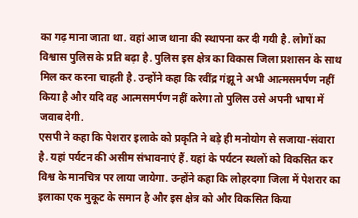का गढ़ माना जाता था. वहां आज थाना की स्थापना कर दी गयी है. लोगों का विश्वास पुलिस के प्रति बढ़ा है. पुलिस इस क्षेत्र का विकास जिला प्रशासन के साथ मिल कर करना चाहती है. उन्होंने कहा कि रवींद्र गंझू ने अभी आत्मसमर्पण नहीं किया है और यदि वह आत्मसमर्पण नहीं करेगा तो पुलिस उसे अपनी भाषा में जवाब देगी.
एसपी ने कहा कि पेशरार इलाके को प्रकृति ने बड़े ही मनोयोग से सजाया-संवारा है. यहां पर्यटन की असीम संभावनाएं हैं. यहां के पर्यटन स्थलों को विकसित कर विश्व के मानचित्र पर लाया जायेगा. उन्होंने कहा कि लोहरदगा जिला में पेशरार का इलाका एक मुकूट के समान है और इस क्षेत्र को और विकसित किया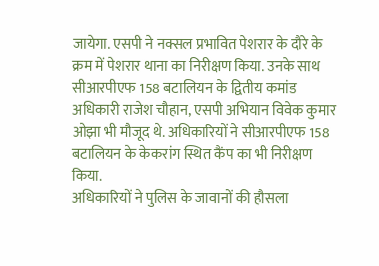जायेगा. एसपी ने नक्सल प्रभावित पेशरार के दौरे के क्रम में पेशरार थाना का निरीक्षण किया. उनके साथ सीआरपीएफ 158 बटालियन के द्वितीय कमांड अधिकारी राजेश चौहान, एसपी अभियान विवेक कुमार ओझा भी मौजूद थे. अधिकारियों ने सीआरपीएफ 158 बटालियन के केकरांग स्थित कैंप का भी निरीक्षण किया.
अधिकारियों ने पुलिस के जावानों की हौसला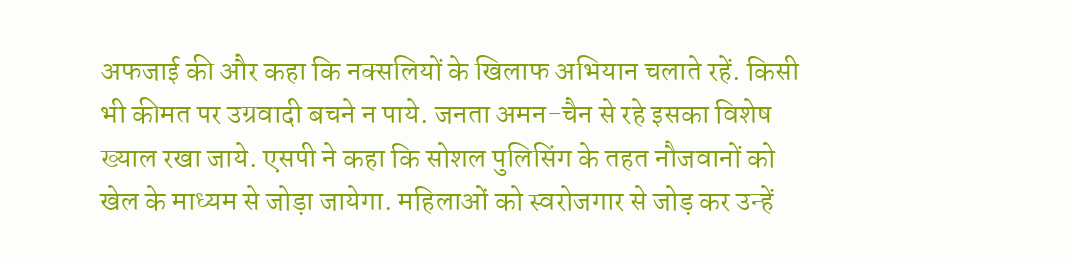अफजाई की और कहा कि नक्सलियों के खिलाफ अभियान चलाते रहें. किसी भी कीमत पर उग्रवादी बचने न पाये. जनता अमन-चैन से रहे इसका विशेष ख्याल रखा जाये. एसपी ने कहा कि सोशल पुलिसिंग के तहत नौजवानों को खेल के माध्यम से जोड़ा जायेगा. महिलाओं को स्वरोजगार से जोड़ कर उन्हें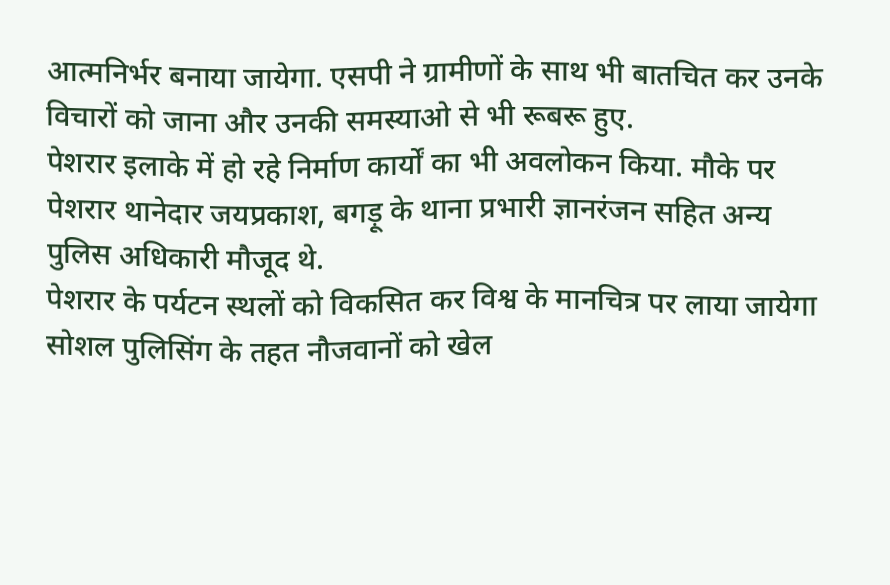आत्मनिर्भर बनाया जायेगा. एसपी ने ग्रामीणों के साथ भी बातचित कर उनके विचारों को जाना और उनकी समस्याओ से भी रूबरू हुए.
पेशरार इलाके में हो रहे निर्माण कार्यों का भी अवलोकन किया. मौके पर पेशरार थानेदार जयप्रकाश, बगड़ू के थाना प्रभारी ज्ञानरंजन सहित अन्य पुलिस अधिकारी मौजूद थे.
पेशरार के पर्यटन स्थलों को विकसित कर विश्व के मानचित्र पर लाया जायेगा
सोशल पुलिसिंग के तहत नौजवानों को खेल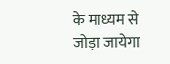के माध्यम से जोड़ा जायेगा